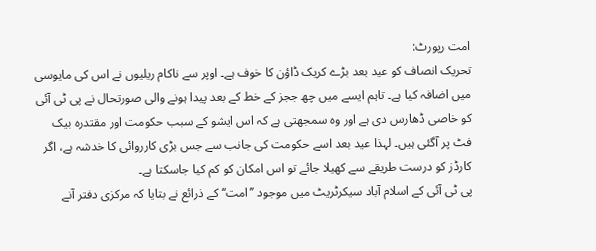امت رپورٹ:
تحریک انصاف کو عید بعد بڑے کریک ڈاؤن کا خوف ہے۔ اوپر سے ناکام ریلیوں نے اس کی مایوسی میں اضافہ کیا ہے۔ تاہم ایسے میں چھ ججز کے خط کے بعد پیدا ہونے والی صورتحال نے پی ٹی آئی کو خاصی ڈھارس دی ہے اور وہ سمجھتی ہے کہ اس ایشو کے سبب حکومت اور مقتدرہ بیک فٹ پر آگئی ہیں۔ لہذا عید بعد اسے حکومت کی جانب سے جس بڑی کارروائی کا خدشہ ہے، اگر کارڈز کو درست طریقے سے کھیلا جائے تو اس امکان کو کم کیا جاسکتا ہے۔
پی ٹی آئی کے اسلام آباد سیکرٹریٹ میں موجود ’’امت‘‘ کے ذرائع نے بتایا کہ مرکزی دفتر آنے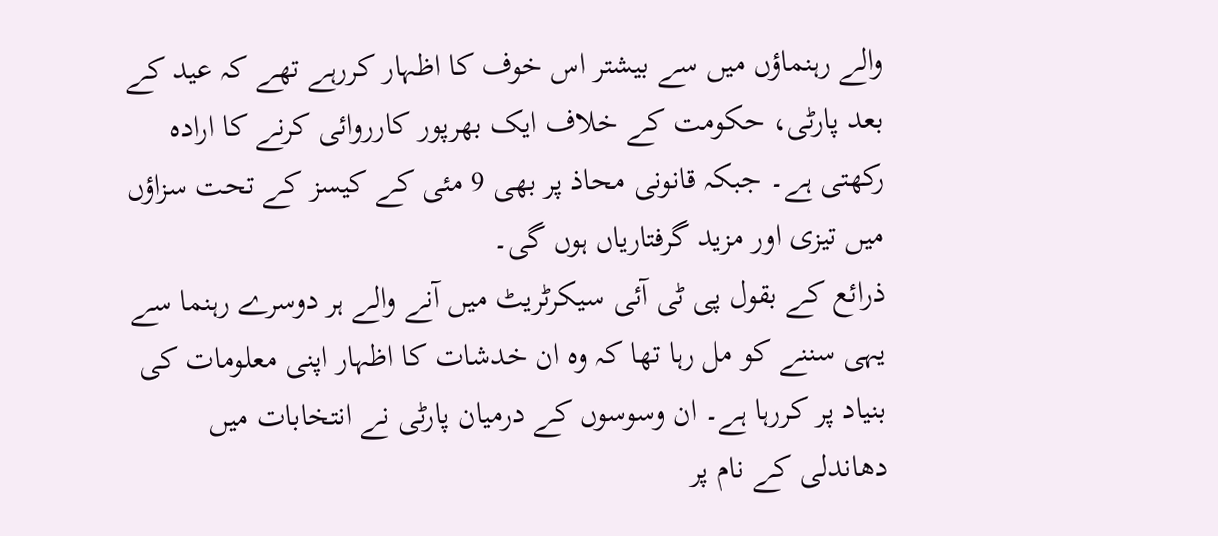والے رہنماؤں میں سے بیشتر اس خوف کا اظہار کررہے تھے کہ عید کے بعد پارٹی، حکومت کے خلاف ایک بھرپور کارروائی کرنے کا ارادہ رکھتی ہے۔ جبکہ قانونی محاذ پر بھی 9 مئی کے کیسز کے تحت سزاؤں میں تیزی اور مزید گرفتاریاں ہوں گی۔
ذرائع کے بقول پی ٹی آئی سیکرٹریٹ میں آنے والے ہر دوسرے رہنما سے یہی سننے کو مل رہا تھا کہ وہ ان خدشات کا اظہار اپنی معلومات کی بنیاد پر کررہا ہے۔ ان وسوسوں کے درمیان پارٹی نے انتخابات میں دھاندلی کے نام پر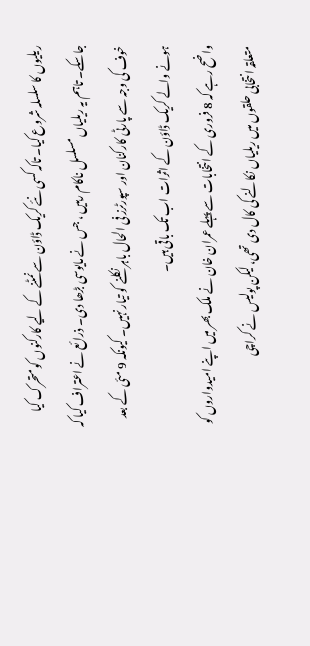ریلیوں کا سلسلہ شروع کیا۔ تاکہ کسی نئے کریک ڈاؤن سے نمٹنے کے لیے کارکنوں کو متحرک کیا جاسکے۔ تاہم یہ ریلیاں مسلسل ناکام رہیں ، جس نے مایوسی بڑھا دی۔ ذرائع نے اعتراف کیا کہ خوف کی وجہ سے پارٹی کارکنان اور سپورٹرز فی الحال باہر نکلنے کو تیار نہیں۔ کیونکہ 9 مئی کے بعد ہونے والے کریک ڈاؤن کے اثرات اب تک باقی ہیں۔
واضح رہے کہ 8 فروری کے انتخابات سے پہلے عمران خان نے ملک بھر میں اپنے امیدواروں کو متعلقہ انتخابی حلقوں میں ریلیاں نکالنے کی کال دی تھی، لیکن پولیس نے کراچی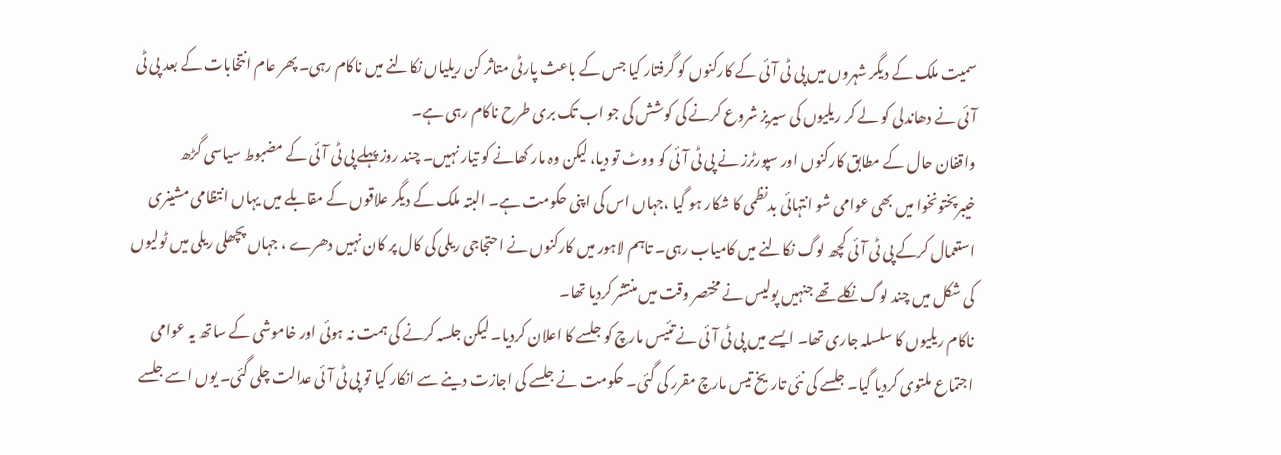سمیت ملک کے دیگر شہروں میں پی ٹی آئی کے کارکنوں کو گرفتار کیا جس کے باعث پارٹی متاثر کن ریلیاں نکالنے میں ناکام رہی۔ پھر عام انتخابات کے بعد پی ٹی آئی نے دھاندلی کو لے کر ریلیوں کی سیریز شروع کرنے کی کوشش کی جو اب تک بری طرح ناکام رہی ہے۔
واقفان حال کے مطابق کارکنوں اور سپورٹرز نے پی ٹی آئی کو ووٹ تو دیا، لیکن وہ مار کھانے کو تیار نہیں۔ چند روز پہلے پی ٹی آئی کے مضبوط سیاسی گڑھ خیبرپختونخوا میں بھی عوامی شو انتہائی بدنظمی کا شکار ہو گیا ،جہاں اس کی اپنی حکومت ہے۔ البتہ ملک کے دیگر علاقوں کے مقابلے میں یہاں انتظامی مشینری استعمال کرکے پی ٹی آئی کچھ لوگ نکالنے میں کامیاب رہی۔ تاہم لاہور میں کارکنوں نے احتجاجی ریلی کی کال پر کان نہیں دھرے ، جہاں پچھلی ریلی میں ٹولیوں کی شکل میں چند لوگ نکلے تھے جنہیں پولیس نے مختصر وقت میں منتشر کردیا تھا۔
ناکام ریلیوں کا سلسلہ جاری تھا۔ ایسے میں پی ٹی آئی نے تئیس مارچ کو جلسے کا اعلان کردیا۔ لیکن جلسہ کرنے کی ہمت نہ ہوئی اور خاموشی کے ساتھ یہ عوامی اجتماع ملتوی کردیا گیا۔ جلسے کی نئی تاریخ تیس مارچ مقرر کی گئی۔ حکومت نے جلسے کی اجازت دینے سے انکار کیا تو پی ٹی آئی عدالت چلی گئی۔ یوں اسے جلسے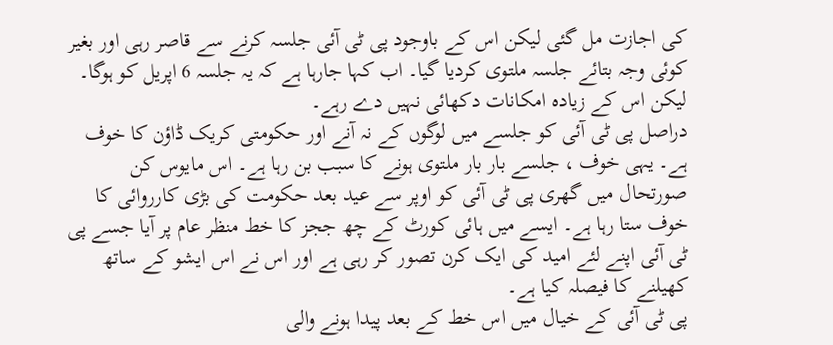کی اجازت مل گئی لیکن اس کے باوجود پی ٹی آئی جلسہ کرنے سے قاصر رہی اور بغیر کوئی وجہ بتائے جلسہ ملتوی کردیا گیا۔ اب کہا جارہا ہے کہ یہ جلسہ 6 اپریل کو ہوگا۔ لیکن اس کے زیادہ امکانات دکھائی نہیں دے رہے۔
دراصل پی ٹی آئی کو جلسے میں لوگوں کے نہ آنے اور حکومتی کریک ڈاؤن کا خوف ہے۔ یہی خوف ، جلسے بار بار ملتوی ہونے کا سبب بن رہا ہے۔ اس مایوس کن صورتحال میں گھری پی ٹی آئی کو اوپر سے عید بعد حکومت کی بڑی کارروائی کا خوف ستا رہا ہے۔ ایسے میں ہائی کورٹ کے چھ ججز کا خط منظر عام پر آیا جسے پی ٹی آئی اپنے لئے امید کی ایک کرن تصور کر رہی ہے اور اس نے اس ایشو کے ساتھ کھیلنے کا فیصلہ کیا ہے۔
پی ٹی آئی کے خیال میں اس خط کے بعد پیدا ہونے والی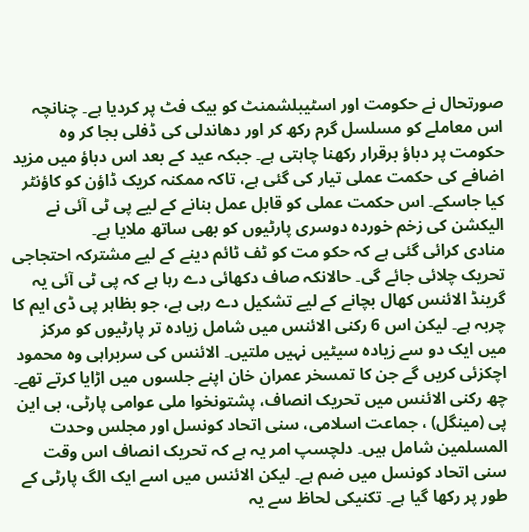صورتحال نے حکومت اور اسٹیبلشمنٹ کو بیک فٹ پر کردیا ہے۔ چنانچہ اس معاملے کو مسلسل گرم رکھ کر اور دھاندلی کی ڈفلی بجا کر وہ حکومت پر دباؤ برقرار رکھنا چاہتی ہے۔ جبکہ عید کے بعد اس دباؤ میں مزید اضافے کی حکمت عملی تیار کی گئی ہے، تاکہ ممکنہ کریک ڈاؤن کو کاؤنٹر کیا جاسکے۔ اس حکمت عملی کو قابل عمل بنانے کے لیے پی ٹی آئی نے الیکشن کی زخم خوردہ دوسری پارٹیوں کو بھی ساتھ ملایا ہے۔
منادی کرائی گئی ہے کہ حکو مت کو ٹف ٹائم دینے کے لیے مشترکہ احتجاجی تحریک چلائی جائے گی۔ حالانکہ صاف دکھائی دے رہا ہے کہ پی ٹی آئی یہ گرینڈ الائنس کھال بچانے کے لیے تشکیل دے رہی ہے، جو بظاہر پی ڈی ایم کا چربہ ہے۔ لیکن اس 6 رکنی الائنس میں شامل زیادہ تر پارٹیوں کو مرکز میں ایک دو سے زیادہ سیٹیں نہیں ملتیں۔ الائنس کی سربراہی وہ محمود اچکزئی کریں گے جن کا تمسخر عمران خان اپنے جلسوں میں اڑایا کرتے تھے۔
چھ رکنی الائنس میں تحریک انصاف، پشتونخوا ملی عوامی پارٹی، بی این پی (مینگل) ، جماعت اسلامی، سنی اتحاد کونسل اور مجلس وحدت المسلمین شامل ہیں۔ دلچسپ امر یہ ہے کہ تحریک انصاف اس وقت سنی اتحاد کونسل میں ضم ہے۔ لیکن الائنس میں اسے ایک الگ پارٹی کے طور پر رکھا گیا ہے۔ تکنیکی لحاظ سے یہ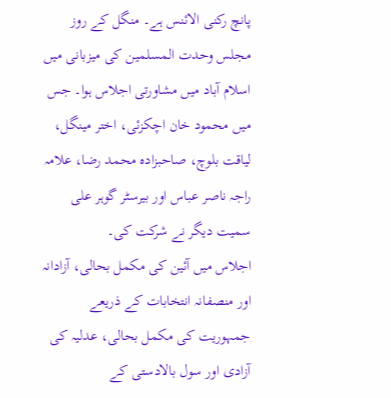پانچ رکنی الائنس ہے۔ منگل کے روز مجلس وحدت المسلمین کی میزبانی میں اسلام آباد میں مشاورتی اجلاس ہوا۔ جس میں محمود خان اچکزئی، اختر مینگل، لیاقت بلوچ، صاحبزادہ محمد رضا، علامہ راجہ ناصر عباس اور بیرسٹر گوہر علی سمیت دیگر نے شرکت کی۔
اجلاس میں آئین کی مکمل بحالی، آزادانہ اور منصفانہ انتخابات کے ذریعے جمہوریت کی مکمل بحالی، عدلیہ کی آزادی اور سول بالادستی کے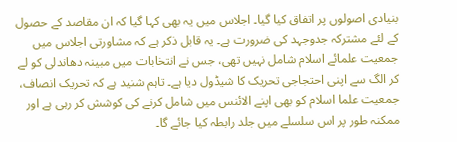بنیادی اصولوں پر اتفاق کیا گیا۔ اجلاس میں یہ بھی کہا گیا کہ ان مقاصد کے حصول کے لئے مشترکہ جدوجہد کی ضرورت ہے۔ یہ قابل ذکر ہے کہ مشاورتی اجلاس میں جمعیت علمائے اسلام شامل نہیں تھی، جس نے انتخابات میں مبینہ دھاندلی کو لے کر الگ سے اپنی احتجاجی تحریک کا شیڈول دیا ہے۔ تاہم شنید ہے کہ تحریک انصاف، جمعیت علما اسلام کو بھی اپنے الائنس میں شامل کرنے کی کوشش کر رہی ہے اور ممکنہ طور پر اس سلسلے میں جلد رابطہ کیا جائے گا۔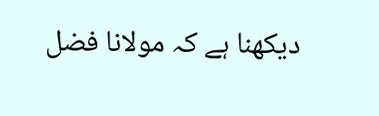دیکھنا ہے کہ مولانا فضل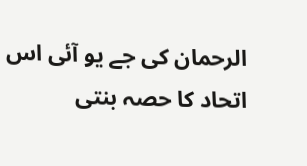الرحمان کی جے یو آئی اس اتحاد کا حصہ بنتی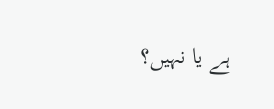ہے یا نہیں؟